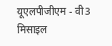यूएलपीजीएम - वी3 मिसाइल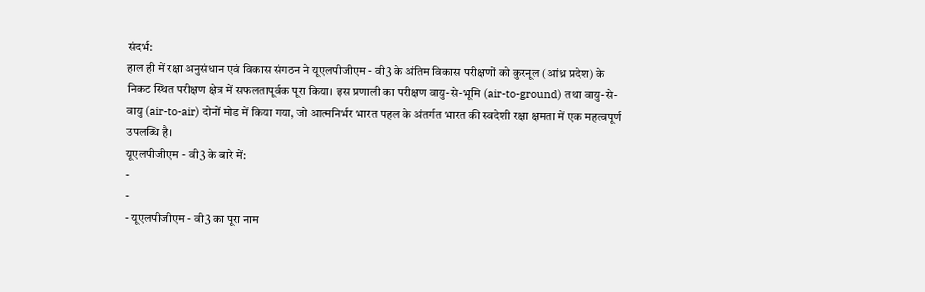संदर्भ:
हाल ही में रक्षा अनुसंधान एवं विकास संगठन ने यूएलपीजीएम - वी3 के अंतिम विकास परीक्षणों को कुरनूल (आंध्र प्रदेश) के निकट स्थित परीक्षण क्षेत्र में सफलतापूर्वक पूरा किया। इस प्रणाली का परीक्षण वायु-से-भूमि (air-to-ground) तथा वायु-से-वायु (air-to-air) दोनों मोड में किया गया, जो आत्मनिर्भर भारत पहल के अंतर्गत भारत की स्वदेशी रक्षा क्षमता में एक महत्वपूर्ण उपलब्धि है।
यूएलपीजीएम - वी3 के बारे में:
-
-
- यूएलपीजीएम - वी3 का पूरा नाम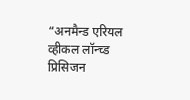“अनमैन्ड एरियल व्हीकल लॉन्च्ड प्रिसिजन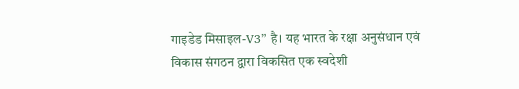गाइडेड मिसाइल-V3” है। यह भारत के रक्षा अनुसंधान एवं विकास संगठन द्वारा विकसित एक स्वदेशी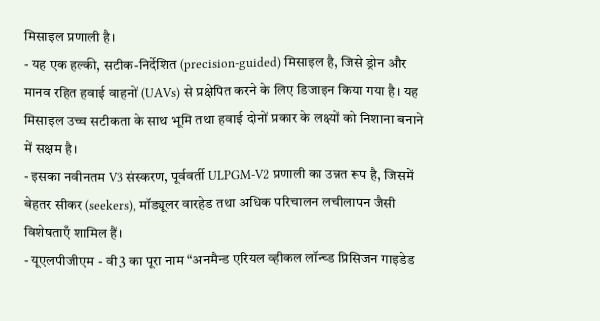मिसाइल प्रणाली है।
- यह एक हल्की, सटीक-निर्देशित (precision-guided) मिसाइल है, जिसे ड्रोन और मानव रहित हवाई वाहनों (UAVs) से प्रक्षेपित करने के लिए डिजाइन किया गया है। यह मिसाइल उच्च सटीकता के साथ भूमि तथा हवाई दोनों प्रकार के लक्ष्यों को निशाना बनाने में सक्षम है।
- इसका नवीनतम V3 संस्करण, पूर्ववर्ती ULPGM-V2 प्रणाली का उन्नत रूप है, जिसमें बेहतर सीकर (seekers), मॉड्यूलर वारहेड तथा अधिक परिचालन लचीलापन जैसी विशेषताएँ शामिल हैं।
- यूएलपीजीएम - वी3 का पूरा नाम “अनमैन्ड एरियल व्हीकल लॉन्च्ड प्रिसिजन गाइडेड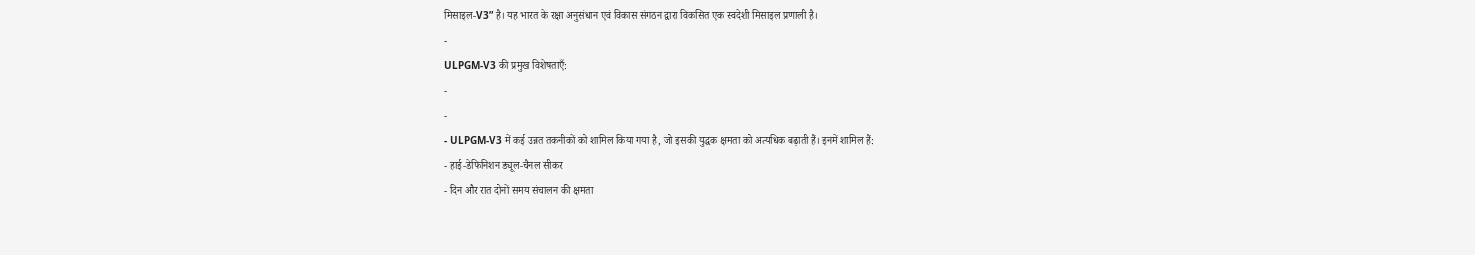मिसाइल-V3” है। यह भारत के रक्षा अनुसंधान एवं विकास संगठन द्वारा विकसित एक स्वदेशी मिसाइल प्रणाली है।
-
ULPGM-V3 की प्रमुख विशेषताएँ:
-
-
- ULPGM-V3 में कई उन्नत तकनीकों को शामिल किया गया है, जो इसकी युद्धक क्षमता को अत्यधिक बढ़ाती हैं। इनमें शामिल हैं:
- हाई-डेफिनिशन ड्यूल-चैनल सीकर
- दिन और रात दोनों समय संचालन की क्षमता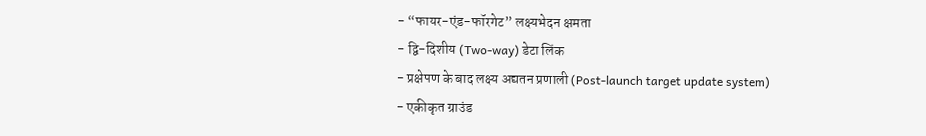- “फायर-एंड-फॉरगेट” लक्ष्यभेदन क्षमता
- द्वि-दिशीय (Two-way) डेटा लिंक
- प्रक्षेपण के बाद लक्ष्य अद्यतन प्रणाली (Post-launch target update system)
- एकीकृत ग्राउंड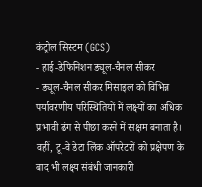कंट्रोल सिस्टम (GCS)
- हाई-डेफिनिशन ड्यूल-चैनल सीकर
- ड्यूल-चैनल सीकर मिसाइल को विभिन्न पर्यावरणीय परिस्थितियों में लक्ष्यों का अधिक प्रभावी ढंग से पीछा करने में सक्षम बनाता है। वहीं, टू-वे डेटा लिंक ऑपरेटरों को प्रक्षेपण के बाद भी लक्ष्य संबंधी जानकारी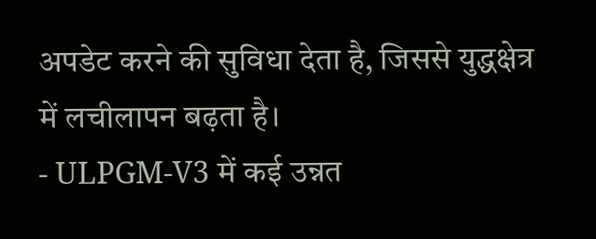अपडेट करने की सुविधा देता है, जिससे युद्धक्षेत्र में लचीलापन बढ़ता है।
- ULPGM-V3 में कई उन्नत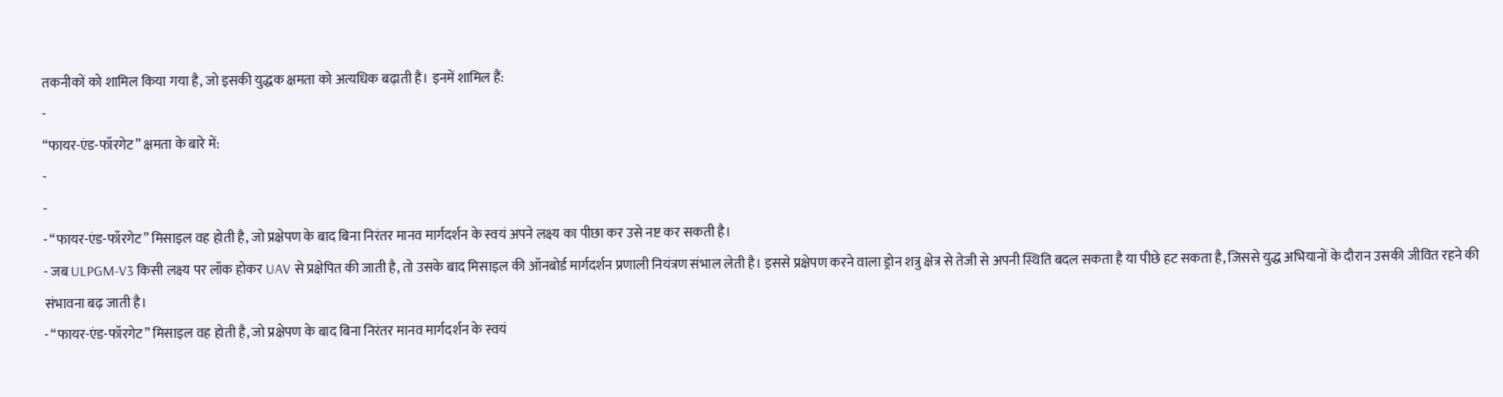तकनीकों को शामिल किया गया है, जो इसकी युद्धक क्षमता को अत्यधिक बढ़ाती हैं। इनमें शामिल हैं:
-
“फायर-एंड-फॉरगेट” क्षमता के बारे में:
-
-
- “फायर-एंड-फॉरगेट” मिसाइल वह होती है, जो प्रक्षेपण के बाद बिना निरंतर मानव मार्गदर्शन के स्वयं अपने लक्ष्य का पीछा कर उसे नष्ट कर सकती है।
- जब ULPGM-V3 किसी लक्ष्य पर लॉक होकर UAV से प्रक्षेपित की जाती है, तो उसके बाद मिसाइल की ऑनबोर्ड मार्गदर्शन प्रणाली नियंत्रण संभाल लेती है। इससे प्रक्षेपण करने वाला ड्रोन शत्रु क्षेत्र से तेजी से अपनी स्थिति बदल सकता है या पीछे हट सकता है, जिससे युद्ध अभियानों के दौरान उसकी जीवित रहने की संभावना बढ़ जाती है।
- “फायर-एंड-फॉरगेट” मिसाइल वह होती है, जो प्रक्षेपण के बाद बिना निरंतर मानव मार्गदर्शन के स्वयं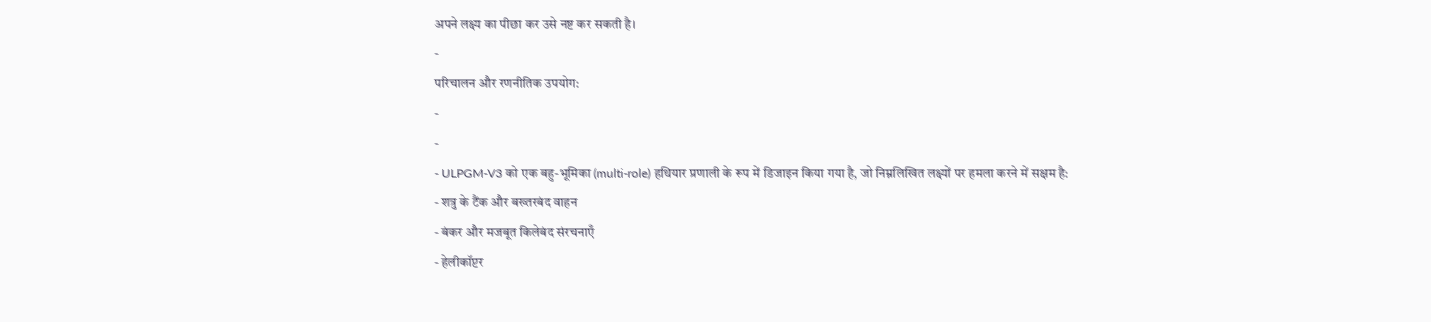अपने लक्ष्य का पीछा कर उसे नष्ट कर सकती है।
-
परिचालन और रणनीतिक उपयोग:
-
-
- ULPGM-V3 को एक बहु-भूमिका (multi-role) हथियार प्रणाली के रूप में डिजाइन किया गया है, जो निम्नलिखित लक्ष्यों पर हमला करने में सक्षम है:
- शत्रु के टैंक और बख्तरबंद वाहन
- बंकर और मजबूत किलेबंद संरचनाएँ
- हेलीकॉप्टर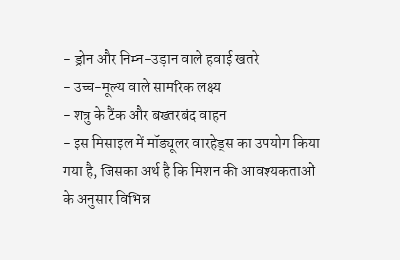- ड्रोन और निम्न-उड़ान वाले हवाई खतरे
- उच्च-मूल्य वाले सामरिक लक्ष्य
- शत्रु के टैंक और बख्तरबंद वाहन
- इस मिसाइल में मॉड्यूलर वारहेड्स का उपयोग किया गया है, जिसका अर्थ है कि मिशन की आवश्यकताओं के अनुसार विभिन्न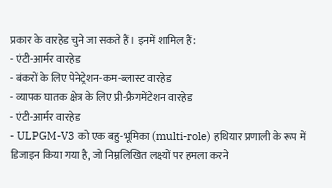प्रकार के वारहेड चुने जा सकते हैं। इनमें शामिल हैं:
- एंटी-आर्मर वारहेड
- बंकरों के लिए पेनेट्रेशन-कम-ब्लास्ट वारहेड
- व्यापक घातक क्षेत्र के लिए प्री-फ्रैगमेंटेशन वारहेड
- एंटी-आर्मर वारहेड
- ULPGM-V3 को एक बहु-भूमिका (multi-role) हथियार प्रणाली के रूप में डिजाइन किया गया है, जो निम्नलिखित लक्ष्यों पर हमला करने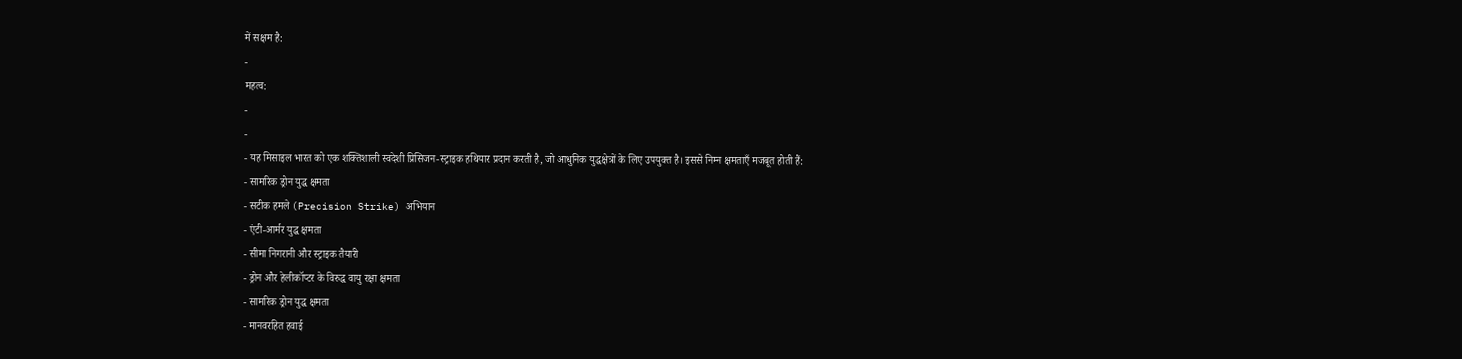में सक्षम है:
-
महत्व:
-
-
- यह मिसाइल भारत को एक शक्तिशाली स्वदेशी प्रिसिजन-स्ट्राइक हथियार प्रदान करती है, जो आधुनिक युद्धक्षेत्रों के लिए उपयुक्त है। इससे निम्न क्षमताएँ मजबूत होती हैं:
- सामरिक ड्रोन युद्ध क्षमता
- सटीक हमले (Precision Strike) अभियान
- एंटी-आर्मर युद्ध क्षमता
- सीमा निगरानी और स्ट्राइक तैयारी
- ड्रोन और हेलीकॉप्टर के विरुद्ध वायु रक्षा क्षमता
- सामरिक ड्रोन युद्ध क्षमता
- मानवरहित हवाई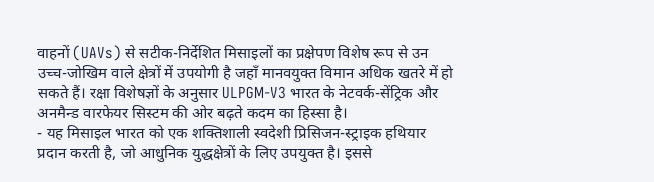वाहनों (UAVs) से सटीक-निर्देशित मिसाइलों का प्रक्षेपण विशेष रूप से उन उच्च-जोखिम वाले क्षेत्रों में उपयोगी है जहाँ मानवयुक्त विमान अधिक खतरे में हो सकते हैं। रक्षा विशेषज्ञों के अनुसार ULPGM-V3 भारत के नेटवर्क-सेंट्रिक और अनमैन्ड वारफेयर सिस्टम की ओर बढ़ते कदम का हिस्सा है।
- यह मिसाइल भारत को एक शक्तिशाली स्वदेशी प्रिसिजन-स्ट्राइक हथियार प्रदान करती है, जो आधुनिक युद्धक्षेत्रों के लिए उपयुक्त है। इससे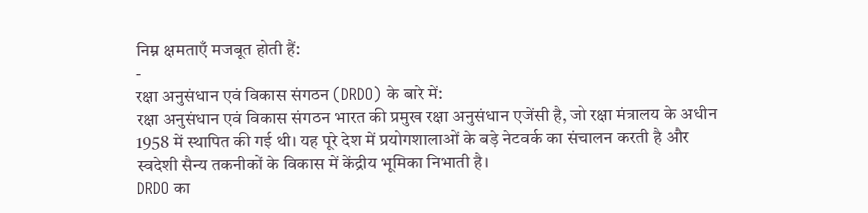निम्न क्षमताएँ मजबूत होती हैं:
-
रक्षा अनुसंधान एवं विकास संगठन (DRDO) के बारे में:
रक्षा अनुसंधान एवं विकास संगठन भारत की प्रमुख रक्षा अनुसंधान एजेंसी है, जो रक्षा मंत्रालय के अधीन 1958 में स्थापित की गई थी। यह पूरे देश में प्रयोगशालाओं के बड़े नेटवर्क का संचालन करती है और स्वदेशी सैन्य तकनीकों के विकास में केंद्रीय भूमिका निभाती है।
DRDO का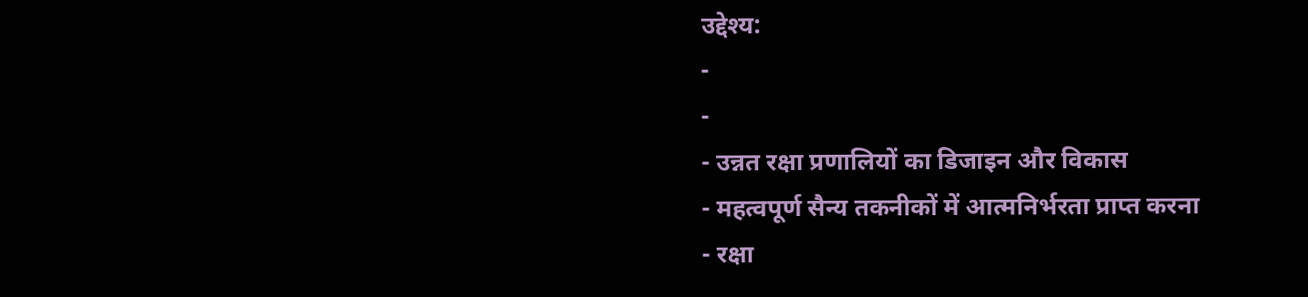उद्देश्य:
-
-
- उन्नत रक्षा प्रणालियों का डिजाइन और विकास
- महत्वपूर्ण सैन्य तकनीकों में आत्मनिर्भरता प्राप्त करना
- रक्षा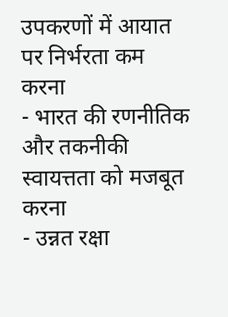उपकरणों में आयात पर निर्भरता कम करना
- भारत की रणनीतिक और तकनीकी स्वायत्तता को मजबूत करना
- उन्नत रक्षा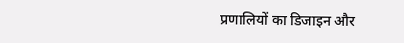प्रणालियों का डिजाइन और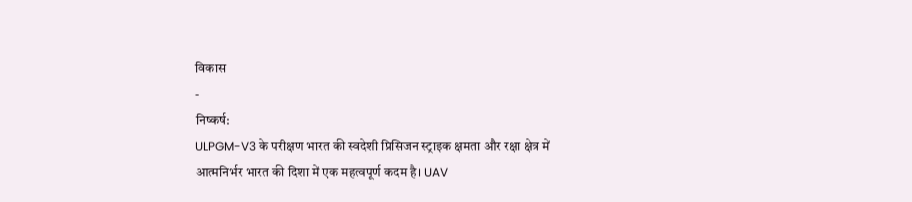विकास
-
निष्कर्ष:
ULPGM-V3 के परीक्षण भारत की स्वदेशी प्रिसिजन स्ट्राइक क्षमता और रक्षा क्षेत्र में आत्मनिर्भर भारत की दिशा में एक महत्वपूर्ण कदम है। UAV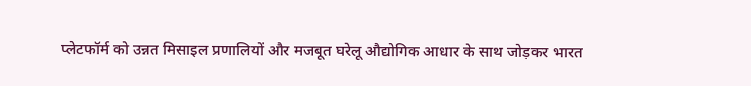प्लेटफॉर्म को उन्नत मिसाइल प्रणालियों और मजबूत घरेलू औद्योगिक आधार के साथ जोड़कर भारत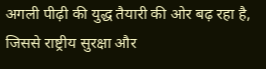अगली पीढ़ी की युद्ध तैयारी की ओर बढ़ रहा है, जिससे राष्ट्रीय सुरक्षा और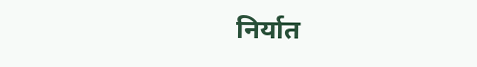निर्यात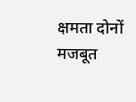क्षमता दोनों मजबूत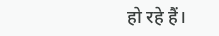हो रहे हैं।